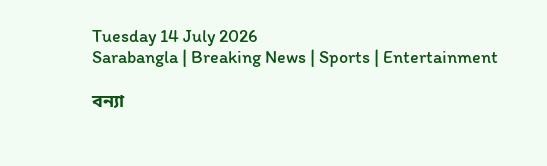Tuesday 14 July 2026
Sarabangla | Breaking News | Sports | Entertainment

বন্যা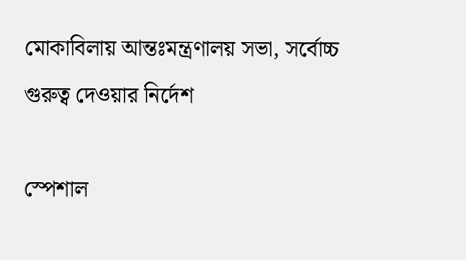মোকাবিলায় আন্তঃমন্ত্রণালয় সভা, সর্বোচ্চ গুরুত্ব দেওয়ার নির্দেশ

স্পেশাল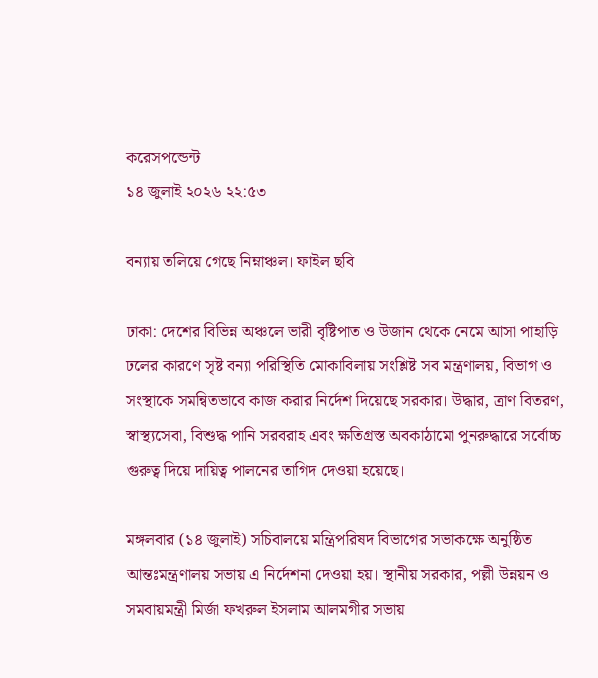করেসপন্ডেন্ট
১৪ জুলাই ২০২৬ ২২:৫৩

বন্যায় তলিয়ে গেছে নিম্নাঞ্চল। ফাইল ছবি

ঢাকা: দেশের বিভিন্ন অঞ্চলে ভারী বৃষ্টিপাত ও উজান থেকে নেমে আসা পাহাড়ি ঢলের কারণে সৃষ্ট বন্যা পরিস্থিতি মোকাবিলায় সংশ্লিষ্ট সব মন্ত্রণালয়, বিভাগ ও সংস্থাকে সমন্বিতভাবে কাজ করার নির্দেশ দিয়েছে সরকার। উদ্ধার, ত্রাণ বিতরণ, স্বাস্থ্যসেবা, বিশুদ্ধ পানি সরবরাহ এবং ক্ষতিগ্রস্ত অবকাঠামো পুনরুদ্ধারে সর্বোচ্চ গুরুত্ব দিয়ে দায়িত্ব পালনের তাগিদ দেওয়া হয়েছে।

মঙ্গলবার (১৪ জুলাই) সচিবালয়ে মন্ত্রিপরিষদ বিভাগের সভাকক্ষে অনুষ্ঠিত আন্তঃমন্ত্রণালয় সভায় এ নির্দেশনা দেওয়া হয়। স্থানীয় সরকার, পল্লী উন্নয়ন ও সমবায়মন্ত্রী মির্জা ফখরুল ইসলাম আলমগীর সভায়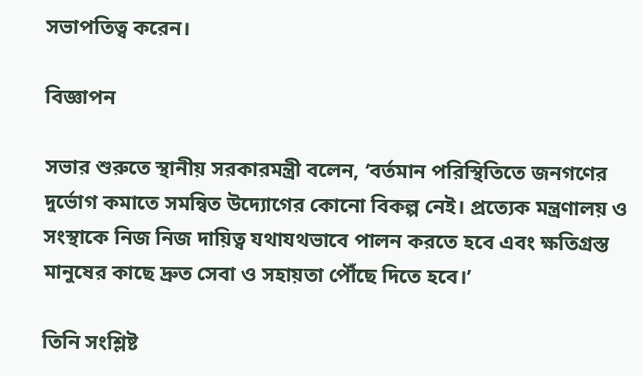সভাপতিত্ব করেন।

বিজ্ঞাপন

সভার শুরুতে স্থানীয় সরকারমন্ত্রী বলেন, ‘বর্তমান পরিস্থিতিতে জনগণের দুর্ভোগ কমাতে সমন্বিত উদ্যোগের কোনো বিকল্প নেই। প্রত্যেক মন্ত্রণালয় ও সংস্থাকে নিজ নিজ দায়িত্ব যথাযথভাবে পালন করতে হবে এবং ক্ষতিগ্রস্ত মানুষের কাছে দ্রুত সেবা ও সহায়তা পৌঁছে দিতে হবে।’

তিনি সংশ্লিষ্ট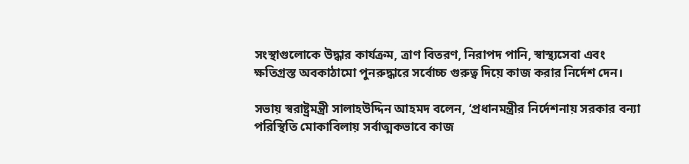সংস্থাগুলোকে উদ্ধার কার্যক্রম, ত্রাণ বিতরণ, নিরাপদ পানি, স্বাস্থ্যসেবা এবং ক্ষতিগ্রস্ত অবকাঠামো পুনরুদ্ধারে সর্বোচ্চ গুরুত্ব দিয়ে কাজ করার নির্দেশ দেন।

সভায় স্বরাষ্ট্রমন্ত্রী সালাহউদ্দিন আহমদ বলেন, ‘প্রধানমন্ত্রীর নির্দেশনায় সরকার বন্যা পরিস্থিতি মোকাবিলায় সর্বাত্মকভাবে কাজ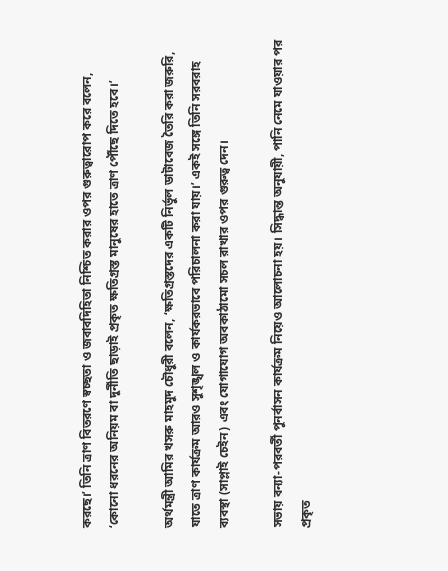করছে।’ তিনি ত্রাণ বিতরণে স্বচ্ছতা ও জবাবদিহিতা নিশ্চিত করার ওপর গুরুত্বারোপ করে বলেন, ‘কোনো ধরনের অনিয়ম বা দুর্নীতি ছাড়াই প্রকৃত ক্ষতিগ্রস্ত মানুষের হাতে ত্রাণ পৌঁছে দিতে হবে।’

অর্থমন্ত্রী আমির খসরু মাহমুদ চৌধুরী বলেন, ‘ক্ষতিগ্রস্তদের একটি নির্ভুল ডাটাবেজ তৈরি করা জরুরি, যাতে ত্রাণ কার্যক্রম আরও সুশৃঙ্খল ও কার্যকরভাবে পরিচালনা করা যায়।’ একই সঙ্গে তিনি সরবরাহ ব্যবস্থা (সাপ্লাই চেইন) এবং যোগাযোগ অবকাঠামো সচল রাখার ওপর গুরুত্ব দেন।

সভায় বন্যা-পরবর্তী পুনর্বাসন কার্যক্রম নিয়েও আলোচনা হয়। সিদ্ধান্ত অনুযায়ী, পানি নেমে যাওয়ার পর প্রকৃত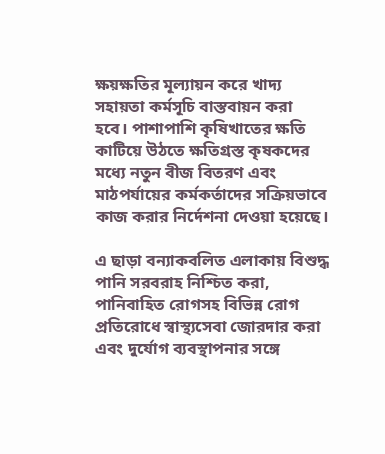ক্ষয়ক্ষতির মূল্যায়ন করে খাদ্য সহায়তা কর্মসূচি বাস্তবায়ন করা হবে। পাশাপাশি কৃষিখাতের ক্ষতি কাটিয়ে উঠতে ক্ষতিগ্রস্ত কৃষকদের মধ্যে নতুন বীজ বিতরণ এবং মাঠপর্যায়ের কর্মকর্তাদের সক্রিয়ভাবে কাজ করার নির্দেশনা দেওয়া হয়েছে।

এ ছাড়া বন্যাকবলিত এলাকায় বিশুদ্ধ পানি সরবরাহ নিশ্চিত করা, পানিবাহিত রোগসহ বিভিন্ন রোগ প্রতিরোধে স্বাস্থ্যসেবা জোরদার করা এবং দুর্যোগ ব্যবস্থাপনার সঙ্গে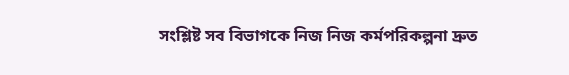সংশ্লিষ্ট সব বিভাগকে নিজ নিজ কর্মপরিকল্পনা দ্রুত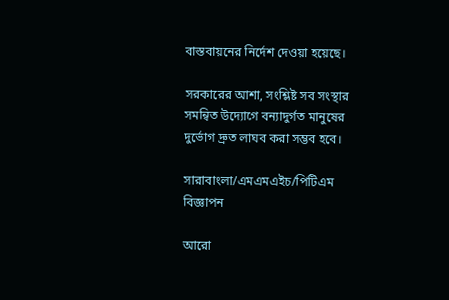বাস্তবায়নের নির্দেশ দেওয়া হয়েছে।

সরকারের আশা, সংশ্লিষ্ট সব সংস্থার সমন্বিত উদ্যোগে বন্যাদুর্গত মানুষের দুর্ভোগ দ্রুত লাঘব করা সম্ভব হবে।

সারাবাংলা/এমএমএইচ/পিটিএম
বিজ্ঞাপন

আরো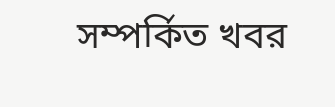সম্পর্কিত খবর